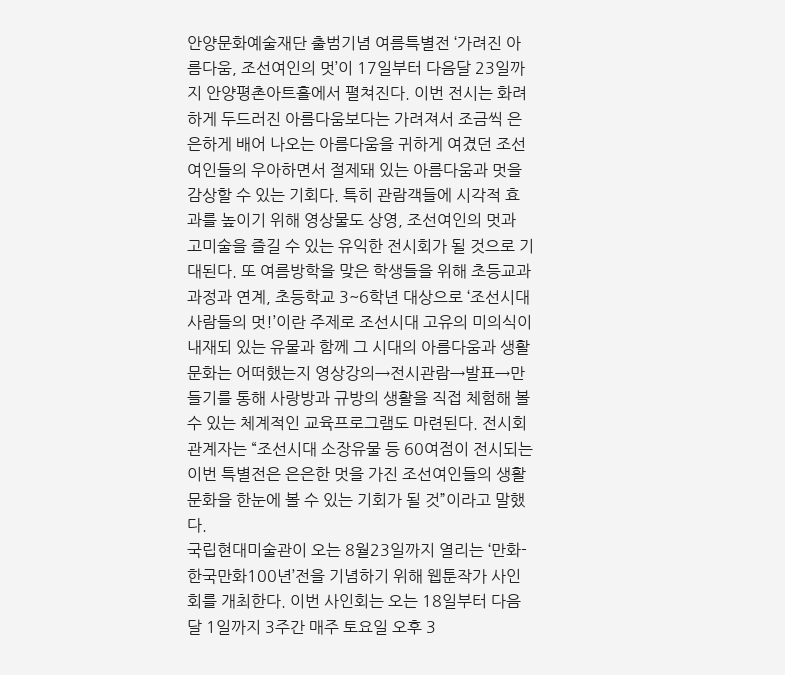안양문화예술재단 출범기념 여름특별전 ‘가려진 아름다움, 조선여인의 멋’이 17일부터 다음달 23일까지 안양평촌아트홀에서 펼쳐진다. 이번 전시는 화려하게 두드러진 아름다움보다는 가려져서 조금씩 은은하게 배어 나오는 아름다움을 귀하게 여겼던 조선여인들의 우아하면서 절제돼 있는 아름다움과 멋을 감상할 수 있는 기회다. 특히 관람객들에 시각적 효과를 높이기 위해 영상물도 상영, 조선여인의 멋과 고미술을 즐길 수 있는 유익한 전시회가 될 것으로 기대된다. 또 여름방학을 맞은 학생들을 위해 초등교과 과정과 연계, 초등학교 3~6학년 대상으로 ‘조선시대 사람들의 멋!’이란 주제로 조선시대 고유의 미의식이 내재되 있는 유물과 함께 그 시대의 아름다움과 생활문화는 어떠했는지 영상강의→전시관람→발표→만들기를 통해 사랑방과 규방의 생활을 직접 체험해 볼 수 있는 체계적인 교육프로그램도 마련된다. 전시회 관계자는 “조선시대 소장유물 등 60여점이 전시되는 이번 특별전은 은은한 멋을 가진 조선여인들의 생활문화을 한눈에 볼 수 있는 기회가 될 것”이라고 말했다.
국립현대미술관이 오는 8월23일까지 열리는 ‘만화-한국만화100년’전을 기념하기 위해 웹툰작가 사인회를 개최한다. 이번 사인회는 오는 18일부터 다음달 1일까지 3주간 매주 토요일 오후 3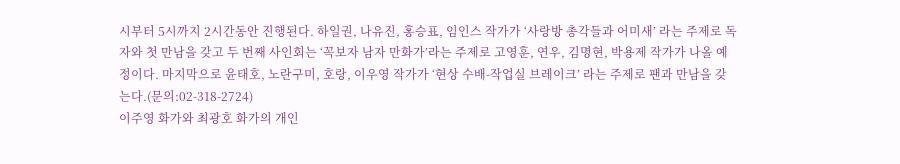시부터 5시까지 2시간동안 진행된다. 하일권, 나유진, 홍승표, 임인스 작가가 ‘사랑방 총각들과 어미새’ 라는 주제로 독자와 첫 만남을 갖고 두 번째 사인회는 ‘꼭보자 남자 만화가’라는 주제로 고영훈, 연우, 김명현, 박용제 작가가 나올 예정이다. 마지막으로 윤태호, 노란구미, 호랑, 이우영 작가가 ‘현상 수배-작업실 브레이크’ 라는 주제로 팬과 만남을 갖는다.(문의:02-318-2724)
이주영 화가와 최광호 화가의 개인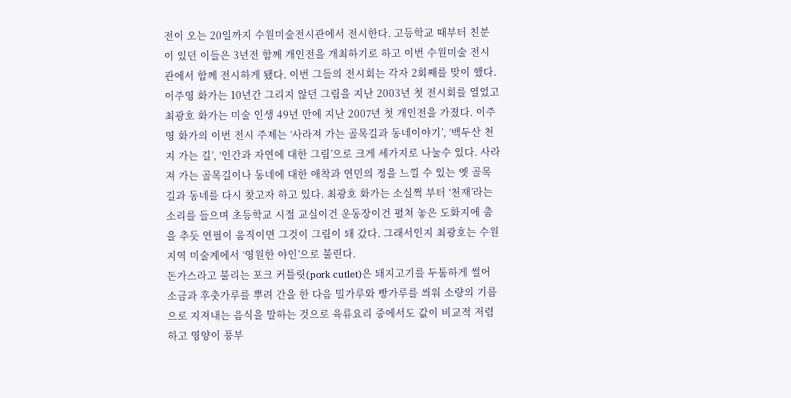전이 오는 20일까지 수원미술전시관에서 전시한다. 고등학교 때부터 친분이 있던 이들은 3년전 함께 개인전을 개최하기로 하고 이번 수원미술 전시관에서 함께 전시하게 됐다. 이번 그들의 전시회는 각자 2회째를 맞이 했다. 이주영 화가는 10년간 그리지 않던 그림을 지난 2003년 첫 전시회를 열었고 최광호 화가는 미술 인생 49년 만에 지난 2007년 첫 개인전을 가졌다. 이주영 화가의 이번 전시 주제는 ‘사라져 가는 골목길과 동네이야기’, ‘백두산 천지 가는 길’, ‘인간과 자연에 대한 그림’으로 크게 세가지로 나눌수 있다. 사라져 가는 골목길이나 동네에 대한 애착과 연민의 정을 느낄 수 있는 옛 골목길과 동네를 다시 찾고자 하고 있다. 최광호 화가는 소실쩍 부터 ‘천재’라는 소리를 들으며 초등학교 시절 교실이건 운동장이건 펼쳐 놓은 도화지에 춤을 추듯 연필이 움직이면 그것이 그림이 돼 갔다. 그래서인지 최광호는 수원지역 미술계에서 ‘영원한 야인’으로 불린다.
돈가스라고 불리는 포크 커틀릿(pork cutlet)은 돼지고기를 두툼하게 썰어 소금과 후춧가루를 뿌려 간을 한 다음 밀가루와 빵가루를 씌워 소량의 기름으로 지져내는 음식을 말하는 것으로 육류요리 중에서도 값이 비교적 저렴하고 영양이 풍부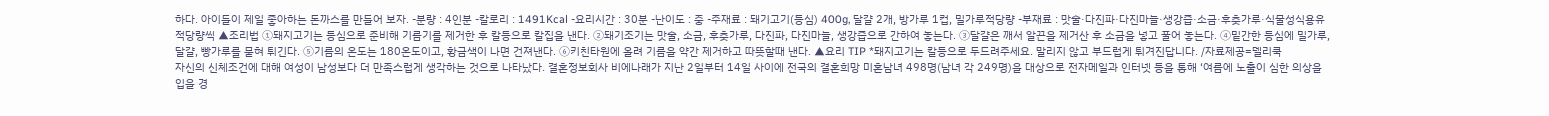하다. 아이들이 제일 좋아하는 돈까스를 만들어 보자. -분량 : 4인분 -칼로리 : 1491Kcal -요리시간 : 30분 -난이도 : 중 -주재료 : 돼기고기(등심) 400g, 달걀 2개, 방가루 1컵, 밀가루적당량 -부재료 : 맛술·다진파·다진마늘·생강즙·소금·후춧가루·식물성식용유 적당량씩 ▲조리법 ①돼지고기는 등심으로 준비해 기름기를 제거한 후 칼등으로 칼집을 낸다. ②돼기조기는 맛술, 소금, 후춧가루, 다진파, 다진마늘, 생강즙으로 간하여 놓는다. ③달걀은 깨서 알끈을 제거산 후 소금을 넣고 풀어 놓는다. ④밑간한 등심에 밀가루, 달걀, 빵가루를 묻혀 튀긴다. ⑤기름의 온도는 180온도이고, 황금색이 나면 건져낸다. ⑥키친타원에 올려 기름을 약간 제거하고 따뜻할때 낸다. ▲요리 TIP *돼지고기는 칼등으로 두드려주세요. 말리지 않고 부드럽게 튀겨진답니다. /자료제공=델리쿡
자신의 신체조건에 대해 여성이 남성보다 더 만족스럽게 생각하는 것으로 나타났다. 결혼정보회사 비에나래가 지난 2일부터 14일 사이에 전국의 결혼희망 미혼남녀 498명(남녀 각 249명)을 대상으로 전자메일과 인터넷 등을 통해 ‘여름에 노출이 심한 의상을 입을 경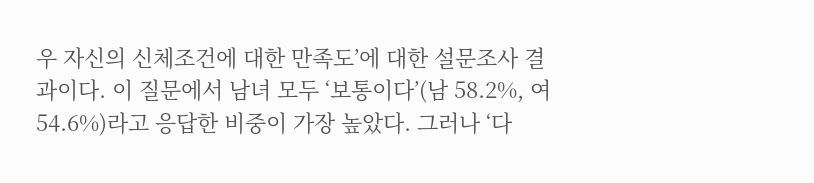우 자신의 신체조건에 대한 만족도’에 대한 설문조사 결과이다. 이 질문에서 남녀 모두 ‘보통이다’(남 58.2%, 여 54.6%)라고 응답한 비중이 가장 높았다. 그러나 ‘다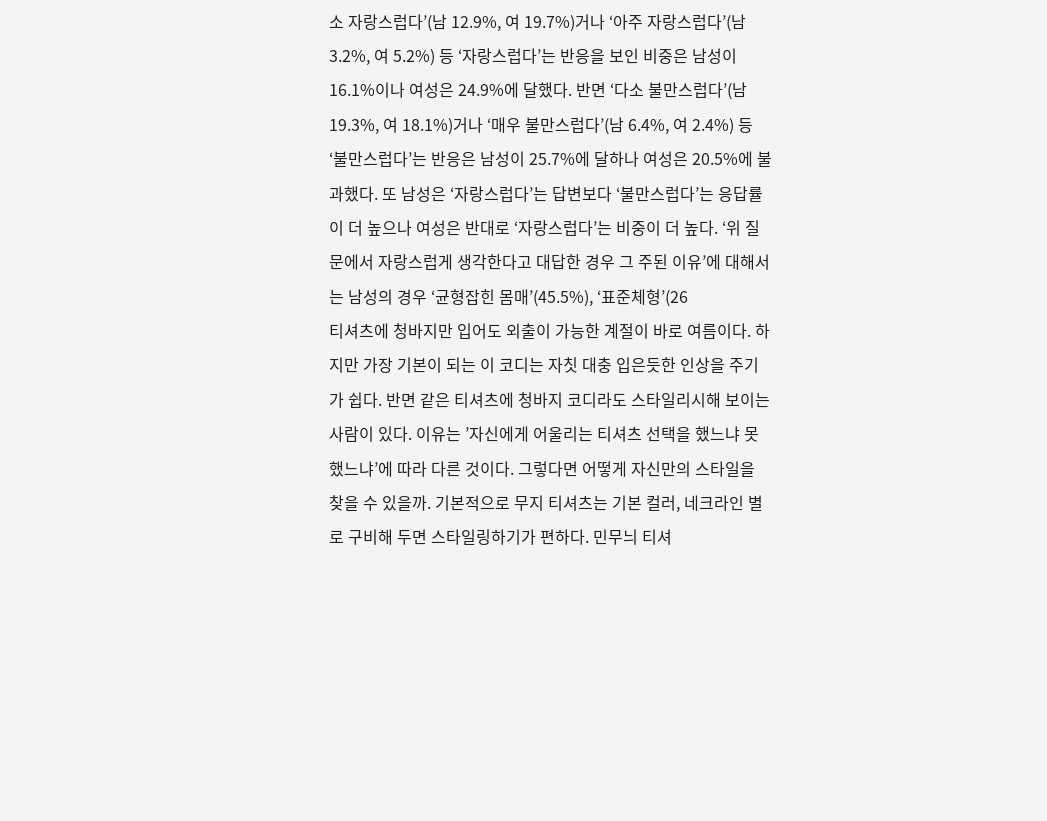소 자랑스럽다’(남 12.9%, 여 19.7%)거나 ‘아주 자랑스럽다’(남 3.2%, 여 5.2%) 등 ‘자랑스럽다’는 반응을 보인 비중은 남성이 16.1%이나 여성은 24.9%에 달했다. 반면 ‘다소 불만스럽다’(남 19.3%, 여 18.1%)거나 ‘매우 불만스럽다’(남 6.4%, 여 2.4%) 등 ‘불만스럽다’는 반응은 남성이 25.7%에 달하나 여성은 20.5%에 불과했다. 또 남성은 ‘자랑스럽다’는 답변보다 ‘불만스럽다’는 응답률이 더 높으나 여성은 반대로 ‘자랑스럽다’는 비중이 더 높다. ‘위 질문에서 자랑스럽게 생각한다고 대답한 경우 그 주된 이유’에 대해서는 남성의 경우 ‘균형잡힌 몸매’(45.5%), ‘표준체형’(26
티셔츠에 청바지만 입어도 외출이 가능한 계절이 바로 여름이다. 하지만 가장 기본이 되는 이 코디는 자칫 대충 입은듯한 인상을 주기가 쉽다. 반면 같은 티셔츠에 청바지 코디라도 스타일리시해 보이는 사람이 있다. 이유는 ’자신에게 어울리는 티셔츠 선택을 했느냐 못했느냐’에 따라 다른 것이다. 그렇다면 어떻게 자신만의 스타일을 찾을 수 있을까. 기본적으로 무지 티셔츠는 기본 컬러, 네크라인 별로 구비해 두면 스타일링하기가 편하다. 민무늬 티셔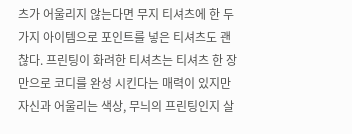츠가 어울리지 않는다면 무지 티셔츠에 한 두 가지 아이템으로 포인트를 넣은 티셔츠도 괜찮다. 프린팅이 화려한 티셔츠는 티셔츠 한 장만으로 코디를 완성 시킨다는 매력이 있지만 자신과 어울리는 색상, 무늬의 프린팅인지 살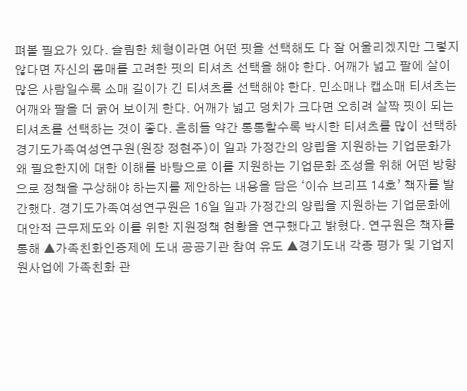펴볼 필요가 있다. 슬림한 체형이라면 어떤 핏을 선택해도 다 잘 어울리겠지만 그렇지 않다면 자신의 몸매를 고려한 핏의 티셔츠 선택을 해야 한다. 어깨가 넓고 팔에 살이 많은 사람일수록 소매 길이가 긴 티셔츠를 선택해야 한다. 민소매나 캡소매 티셔츠는 어깨와 팔을 더 굵어 보이게 한다. 어깨가 넓고 덩치가 크다면 오히려 살짝 핏이 되는 티셔츠를 선택하는 것이 좋다. 흔히들 약간 통통할수록 박시한 티셔츠를 많이 선택하
경기도가족여성연구원(원장 정현주)이 일과 가정간의 양립을 지원하는 기업문화가 왜 필요한지에 대한 이해를 바탕으로 이를 지원하는 기업문화 조성을 위해 어떤 방향으로 정책을 구상해야 하는지를 제안하는 내용을 담은 ‘이슈 브리프 14호’ 책자를 발간했다. 경기도가족여성연구원은 16일 일과 가정간의 양립을 지원하는 기업문화에 대안적 근무제도와 이를 위한 지원정책 현황을 연구했다고 밝혔다. 연구원은 책자를 통해 ▲가족친화인증제에 도내 공공기관 참여 유도 ▲경기도내 각종 평가 및 기업지원사업에 가족친화 관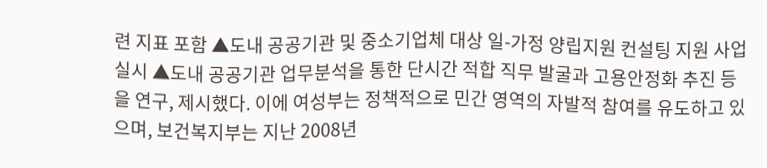련 지표 포함 ▲도내 공공기관 및 중소기업체 대상 일-가정 양립지원 컨설팅 지원 사업 실시 ▲도내 공공기관 업무분석을 통한 단시간 적합 직무 발굴과 고용안정화 추진 등을 연구, 제시했다. 이에 여성부는 정책적으로 민간 영역의 자발적 참여를 유도하고 있으며, 보건복지부는 지난 2008년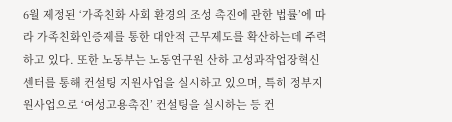6월 제정된 ‘가족친화 사회 환경의 조성 촉진에 관한 법률’에 따라 가족친화인증제를 통한 대안적 근무제도를 확산하는데 주력하고 있다. 또한 노동부는 노동연구원 산하 고성과작업장혁신센터를 통해 컨설팅 지원사업을 실시하고 있으며, 특히 정부지원사업으로 ‘여성고용촉진’ 컨설팅을 실시하는 등 컨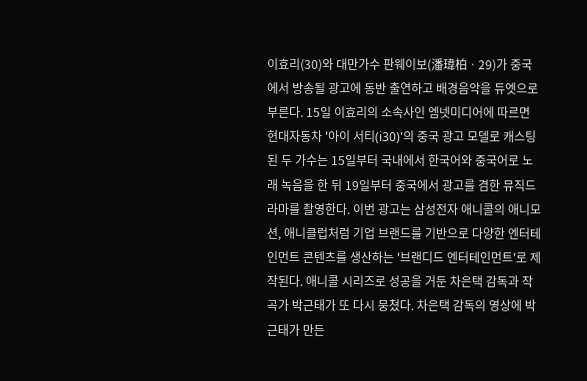이효리(30)와 대만가수 판웨이보(潘瑋柏ㆍ29)가 중국에서 방송될 광고에 동반 출연하고 배경음악을 듀엣으로 부른다. 15일 이효리의 소속사인 엠넷미디어에 따르면 현대자동차 '아이 서티(i30)'의 중국 광고 모델로 캐스팅 된 두 가수는 15일부터 국내에서 한국어와 중국어로 노래 녹음을 한 뒤 19일부터 중국에서 광고를 겸한 뮤직드라마를 촬영한다. 이번 광고는 삼성전자 애니콜의 애니모션, 애니클럽처럼 기업 브랜드를 기반으로 다양한 엔터테인먼트 콘텐츠를 생산하는 '브랜디드 엔터테인먼트'로 제작된다. 애니콜 시리즈로 성공을 거둔 차은택 감독과 작곡가 박근태가 또 다시 뭉쳤다. 차은택 감독의 영상에 박근태가 만든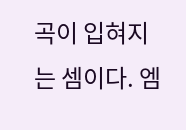곡이 입혀지는 셈이다. 엠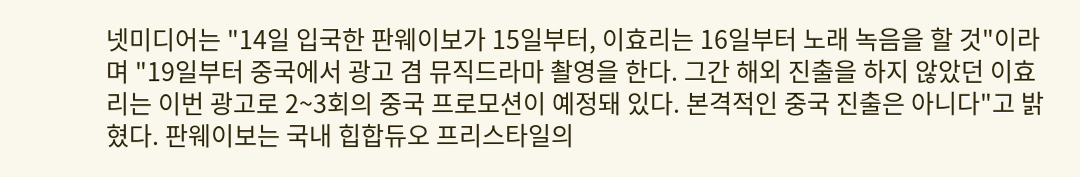넷미디어는 "14일 입국한 판웨이보가 15일부터, 이효리는 16일부터 노래 녹음을 할 것"이라며 "19일부터 중국에서 광고 겸 뮤직드라마 촬영을 한다. 그간 해외 진출을 하지 않았던 이효리는 이번 광고로 2~3회의 중국 프로모션이 예정돼 있다. 본격적인 중국 진출은 아니다"고 밝혔다. 판웨이보는 국내 힙합듀오 프리스타일의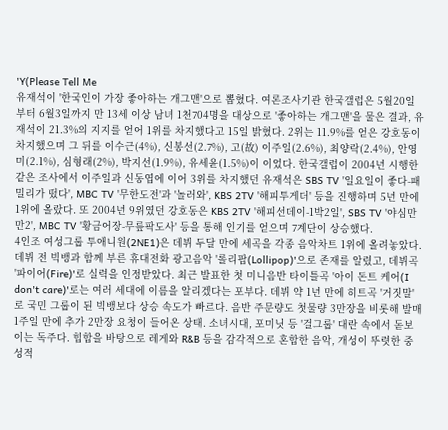'Y(Please Tell Me
유재석이 '한국인이 가장 좋아하는 개그맨'으로 뽑혔다. 여론조사기관 한국갤럽은 5월20일부터 6월3일까지 만 13세 이상 남녀 1천704명을 대상으로 '좋아하는 개그맨'을 물은 결과, 유재석이 21.3%의 지지를 얻어 1위를 차지했다고 15일 밝혔다. 2위는 11.9%를 얻은 강호동이 차지했으며 그 뒤를 이수근(4%), 신봉선(2.7%), 고(故) 이주일(2.6%), 최양락(2.4%), 안영미(2.1%), 심형래(2%), 박지선(1.9%), 유세윤(1.5%)이 이었다. 한국갤럽이 2004년 시행한 같은 조사에서 이주일과 신동엽에 이어 3위를 차지했던 유재석은 SBS TV '일요일이 좋다-패밀리가 떴다', MBC TV '무한도전'과 '놀러와', KBS 2TV '해피투게더' 등을 진행하며 5년 만에 1위에 올랐다. 또 2004년 9위였던 강호동은 KBS 2TV '해피선데이-1박2일', SBS TV '야심만만2', MBC TV '황금어장-무릎팍도사' 등을 통해 인기를 얻으며 7계단이 상승했다.
4인조 여성그룹 투애니원(2NE1)은 데뷔 두달 만에 세곡을 각종 음악차트 1위에 올려놓았다. 데뷔 전 빅뱅과 함께 부른 휴대전화 광고음악 '롤리팝(Lollipop)'으로 존재를 알렸고, 데뷔곡 '파이어(Fire)'로 실력을 인정받았다. 최근 발표한 첫 미니음반 타이틀곡 '아이 돈트 케어(I don't care)'로는 여러 세대에 이름을 알리겠다는 포부다. 데뷔 약 1년 만에 히트곡 '거짓말'로 국민 그룹이 된 빅뱅보다 상승 속도가 빠르다. 음반 주문량도 첫물량 3만장을 비롯해 발매 1주일 만에 추가 2만장 요청이 들어온 상태. 소녀시대, 포미닛 등 '걸그룹' 대란 속에서 돋보이는 독주다. 힙합을 바탕으로 레게와 R&B 등을 감각적으로 혼합한 음악, 개성이 뚜렷한 중성적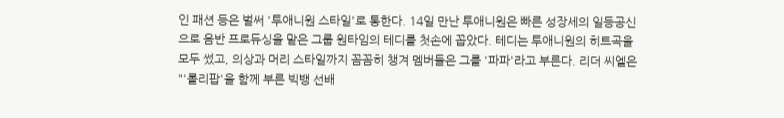인 패션 등은 벌써 '투애니원 스타일'로 통한다. 14일 만난 투애니원은 빠른 성장세의 일등공신으로 음반 프로듀싱을 맡은 그룹 원타임의 테디를 첫손에 꼽았다. 테디는 투애니원의 히트곡을 모두 썼고, 의상과 머리 스타일까지 꼼꼼히 챙겨 멤버들은 그를 '파파'라고 부른다. 리더 씨엘은 "'롤리팝'을 함께 부른 빅뱅 선배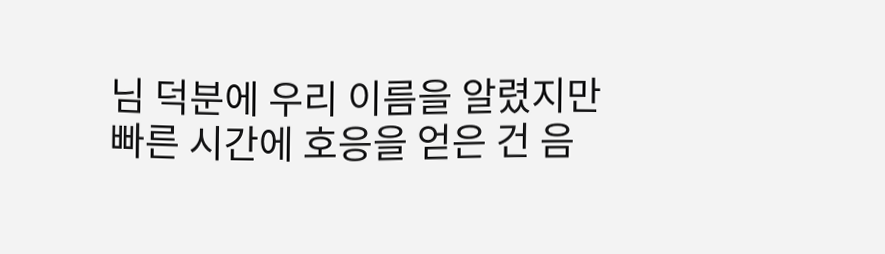님 덕분에 우리 이름을 알렸지만 빠른 시간에 호응을 얻은 건 음